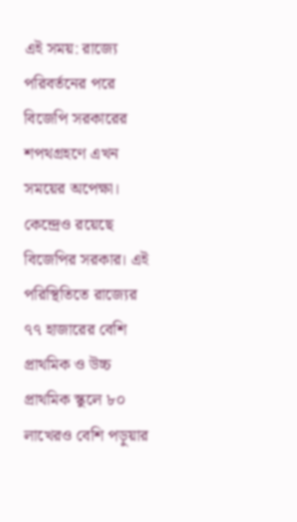এই সময়: রাজ্যে পরিবর্তনের পরে বিজেপি সরকারের শপথগ্রহণে এখন সময়ের অপেক্ষা। কেন্দ্রেও রয়েছে বিজেপির সরকার। এই পরিস্থিতিতে রাজ্যের ৭৭ হাজারের বেশি প্রাথমিক ও উচ্চ প্রাথমিক স্কুলে ৮০ লাখেরও বেশি পড়ুয়ার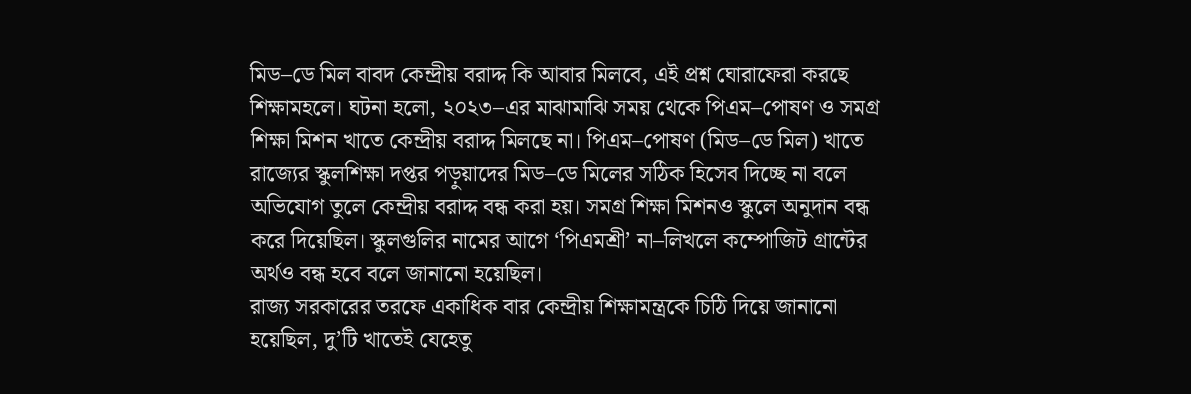মিড–ডে মিল বাবদ কেন্দ্রীয় বরাদ্দ কি আবার মিলবে, এই প্রশ্ন ঘোরাফেরা করছে শিক্ষামহলে। ঘটনা হলো, ২০২৩–এর মাঝামাঝি সময় থেকে পিএম–পোষণ ও সমগ্র শিক্ষা মিশন খাতে কেন্দ্রীয় বরাদ্দ মিলছে না। পিএম–পোষণ (মিড–ডে মিল) খাতে রাজ্যের স্কুলশিক্ষা দপ্তর পড়ুয়াদের মিড–ডে মিলের সঠিক হিসেব দিচ্ছে না বলে অভিযোগ তুলে কেন্দ্রীয় বরাদ্দ বন্ধ করা হয়। সমগ্র শিক্ষা মিশনও স্কুলে অনুদান বন্ধ করে দিয়েছিল। স্কুলগুলির নামের আগে ‘পিএমশ্রী’ না–লিখলে কম্পোজিট গ্রান্টের অর্থও বন্ধ হবে বলে জানানো হয়েছিল।
রাজ্য সরকারের তরফে একাধিক বার কেন্দ্রীয় শিক্ষামন্ত্রকে চিঠি দিয়ে জানানো হয়েছিল, দু’টি খাতেই যেহেতু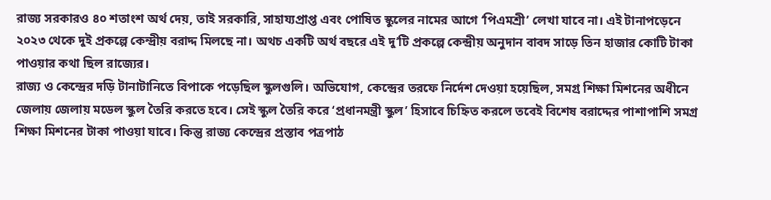রাজ্য সরকারও ৪০ শতাংশ অর্থ দেয়, তাই সরকারি, সাহায্যপ্রাপ্ত এবং পোষিত স্কুলের নামের আগে ‘পিএমশ্রী’ লেখা যাবে না। এই টানাপড়েনে ২০২৩ থেকে দুই প্রকল্পে কেন্দ্রীয় বরাদ্দ মিলছে না। অথচ একটি অর্থ বছরে এই দু’টি প্রকল্পে কেন্দ্রীয় অনুদান বাবদ সাড়ে তিন হাজার কোটি টাকা পাওয়ার কথা ছিল রাজ্যের।
রাজ্য ও কেন্দ্রের দড়ি টানাটানিতে বিপাকে পড়েছিল স্কুলগুলি। অভিযোগ, কেন্দ্রের তরফে নির্দেশ দেওয়া হয়েছিল, সমগ্র শিক্ষা মিশনের অধীনে জেলায় জেলায় মডেল স্কুল তৈরি করতে হবে। সেই স্কুল তৈরি করে ‘প্রধানমন্ত্রী স্কুল’ হিসাবে চিহ্নিত করলে তবেই বিশেষ বরাদ্দের পাশাপাশি সমগ্র শিক্ষা মিশনের টাকা পাওয়া যাবে। কিন্তু রাজ্য কেন্দ্রের প্রস্তাব পত্রপাঠ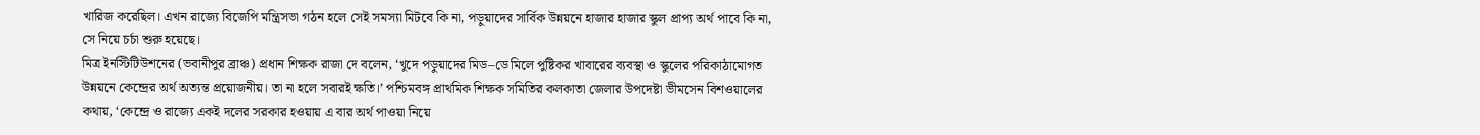খারিজ করেছিল। এখন রাজ্যে বিজেপি মন্ত্রিসভা গঠন হলে সেই সমস্যা মিটবে কি না, পড়ুয়াদের সার্বিক উন্নয়নে হাজার হাজার স্কুল প্রাপ্য অর্থ পাবে কি না, সে নিয়ে চর্চা শুরু হয়েছে।
মিত্র ইনস্টিটিউশনের (ভবানীপুর ব্রাঞ্চ) প্রধান শিক্ষক রাজা দে বলেন, ‘খুদে পড়ুয়াদের মিড–ডে মিলে পুষ্টিকর খাবারের ব্যবস্থা ও স্কুলের পরিকাঠামোগত উন্নয়নে কেন্দ্রের অর্থ অত্যন্ত প্রয়োজনীয়। তা না হলে সবারই ক্ষতি।’ পশ্চিমবঙ্গ প্রাথমিক শিক্ষক সমিতির কলকাতা জেলার উপদেষ্টা ভীমসেন বিশওয়ালের কথায়, ‘কেন্দ্রে ও রাজ্যে একই দলের সরকার হওয়ায় এ বার অর্থ পাওয়া নিয়ে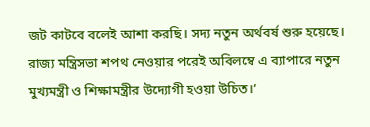জট কাটবে বলেই আশা করছি। সদ্য নতুন অর্থবর্ষ শুরু হয়েছে। রাজ্য মন্ত্রিসভা শপথ নেওয়ার পরেই অবিলম্বে এ ব্যাপারে নতুন মুখ্যমন্ত্রী ও শিক্ষামন্ত্রীর উদ্যোগী হওয়া উচিত।’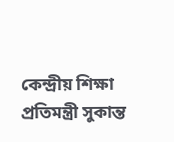কেন্দ্রীয় শিক্ষা প্রতিমন্ত্রী সুকান্ত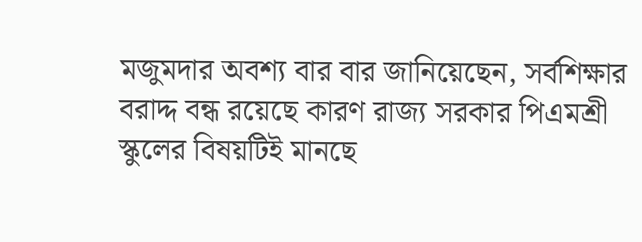মজুমদার অবশ্য বার বার জানিয়েছেন, সর্বশিক্ষার বরাদ্দ বন্ধ রয়েছে কারণ রাজ্য সরকার পিএমশ্রী স্কুলের বিষয়টিই মানছে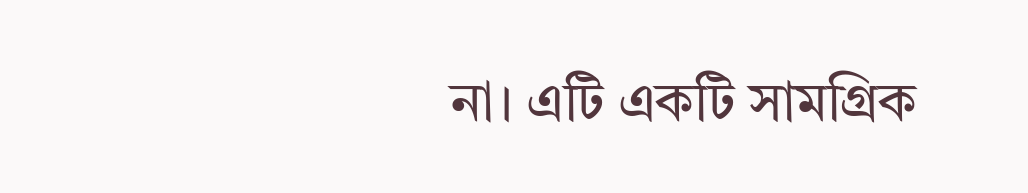না। এটি একটি সামগ্রিক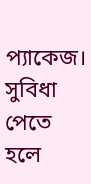প্যাকেজ। সুবিধা পেতে হলে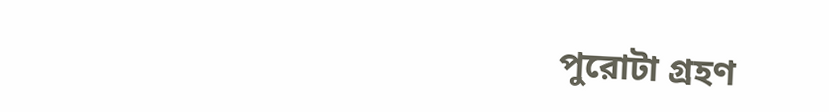পুরোটা গ্রহণ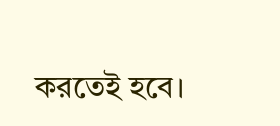করতেই হবে।